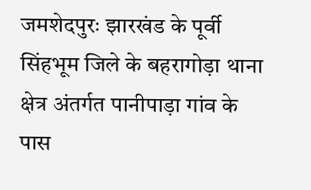जमशेदपुरः झारखंड के पूर्वी सिंहभूम जिले के बहरागोड़ा थाना क्षेत्र अंतर्गत पानीपाड़ा गांव के पास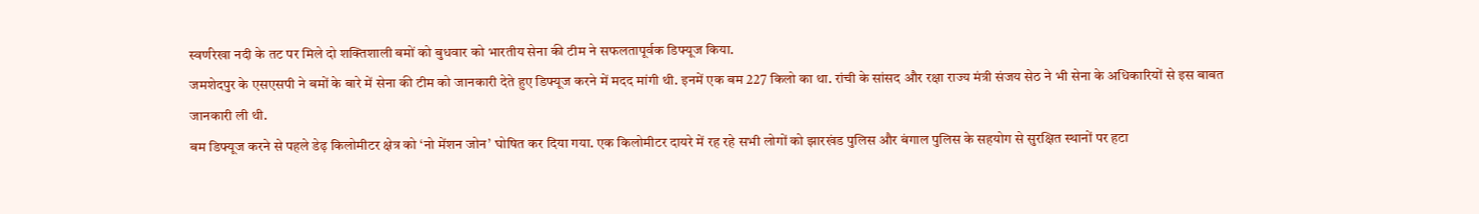स्वर्णरेखा नदी के तट पर मिले दो शक्तिशाली बमों को बुधवार को भारतीय सेना की टीम ने सफलतापूर्वक डिफ्यूज किया.
जमशेदपुर के एसएसपी ने बमों के बारे में सेना की टीम को जानकारी देते हुए डिफ्यूज करने में मदद मांगी थी. इनमें एक बम 227 किलो का था. रांची के सांसद और रक्षा राज्य मंत्री संजय सेठ ने भी सेना के अधिकारियों से इस बाबत जानकारी ली थी.
बम डिफ्यूज करने से पहले डेढ़ किलोमीटर क्षेत्र को ‘नो मेंशन जोन’ घोषित कर दिया गया. एक किलोमीटर दायरे में रह रहे सभी लोगों को झारखंड पुलिस और बंगाल पुलिस के सहयोग से सुरक्षित स्थानों पर हटा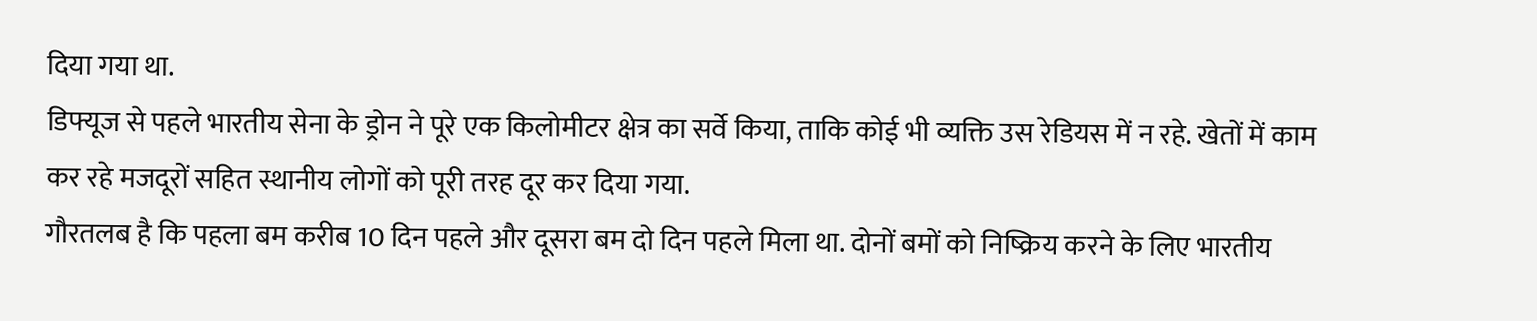दिया गया था.
डिफ्यूज से पहले भारतीय सेना के ड्रोन ने पूरे एक किलोमीटर क्षेत्र का सर्वे किया, ताकि कोई भी व्यक्ति उस रेडियस में न रहे. खेतों में काम कर रहे मजदूरों सहित स्थानीय लोगों को पूरी तरह दूर कर दिया गया.
गौरतलब है कि पहला बम करीब 10 दिन पहले और दूसरा बम दो दिन पहले मिला था. दोनों बमों को निष्क्रिय करने के लिए भारतीय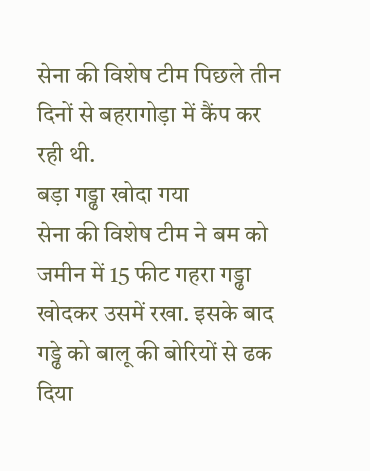सेना की विशेष टीम पिछले तीन दिनों से बहरागोड़ा में कैंप कर रही थी.
बड़ा गड्ढा खोदा गया
सेना की विशेष टीम ने बम को जमीन में 15 फीट गहरा गड्ढा खोदकर उसमें रखा. इसके बाद गड्ढे को बालू की बोरियों से ढक दिया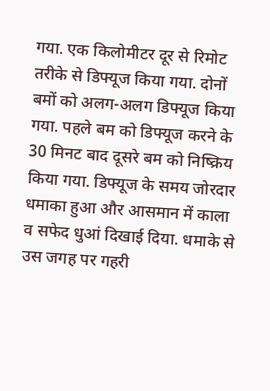गया. एक किलोमीटर दूर से रिमोट तरीके से डिफ्यूज किया गया. दोनों बमों को अलग-अलग डिफ्यूज किया गया. पहले बम को डिफ्यूज करने के 30 मिनट बाद दूसरे बम को निष्क्रिय किया गया. डिफ्यूज के समय जोरदार धमाका हुआ और आसमान में काला व सफेद धुआं दिखाई दिया. धमाके से उस जगह पर गहरी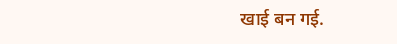खाई बन गई.